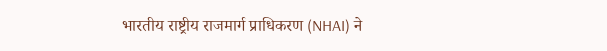भारतीय राष्ट्रीय राजमार्ग प्राधिकरण (NHAI) ने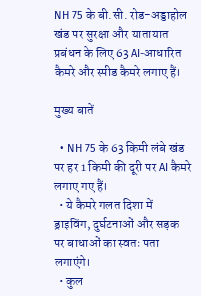NH 75 के बी.सी. रोड-अड्डाहोल खंड पर सुरक्षा और यातायात प्रबंधन के लिए 63 AI-आधारित कैमरे और स्पीड कैमरे लगाए हैं।

मुख्य बातें

  • NH 75 के 63 किमी लंबे खंड पर हर 1 किमी की दूरी पर AI कैमरे लगाए गए हैं।
  • ये कैमरे गलत दिशा में ड्राइविंग, दुर्घटनाओं और सड़क पर बाधाओं का स्वतः पता लगाएंगे।
  • कुल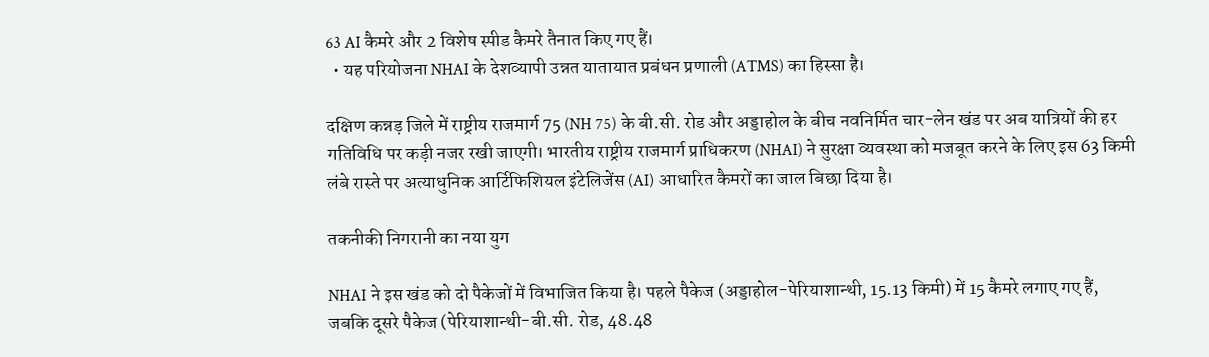63 AI कैमरे और 2 विशेष स्पीड कैमरे तैनात किए गए हैं।
  • यह परियोजना NHAI के देशव्यापी उन्नत यातायात प्रबंधन प्रणाली (ATMS) का हिस्सा है।

दक्षिण कन्नड़ जिले में राष्ट्रीय राजमार्ग 75 (NH 75) के बी.सी. रोड और अड्डाहोल के बीच नवनिर्मित चार-लेन खंड पर अब यात्रियों की हर गतिविधि पर कड़ी नजर रखी जाएगी। भारतीय राष्ट्रीय राजमार्ग प्राधिकरण (NHAI) ने सुरक्षा व्यवस्था को मजबूत करने के लिए इस 63 किमी लंबे रास्ते पर अत्याधुनिक आर्टिफिशियल इंटेलिजेंस (AI) आधारित कैमरों का जाल बिछा दिया है।

तकनीकी निगरानी का नया युग

NHAI ने इस खंड को दो पैकेजों में विभाजित किया है। पहले पैकेज (अड्डाहोल-पेरियाशान्थी, 15.13 किमी) में 15 कैमरे लगाए गए हैं, जबकि दूसरे पैकेज (पेरियाशान्थी-बी.सी. रोड, 48.48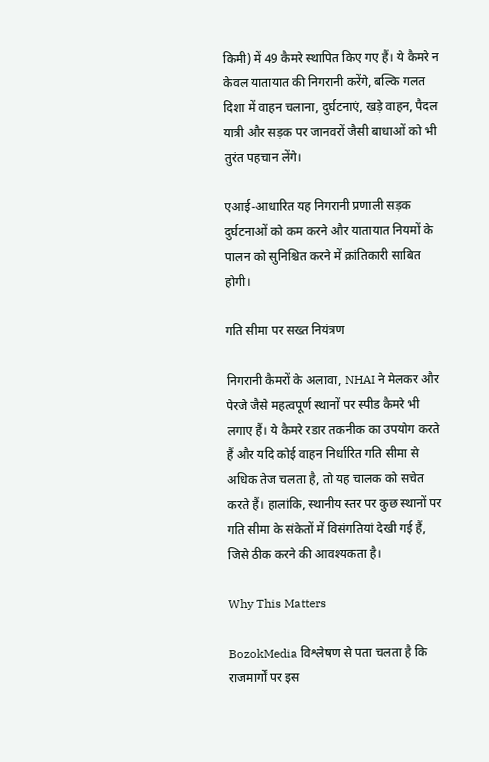किमी) में 49 कैमरे स्थापित किए गए हैं। ये कैमरे न केवल यातायात की निगरानी करेंगे, बल्कि गलत दिशा में वाहन चलाना, दुर्घटनाएं, खड़े वाहन, पैदल यात्री और सड़क पर जानवरों जैसी बाधाओं को भी तुरंत पहचान लेंगे।

एआई-आधारित यह निगरानी प्रणाली सड़क दुर्घटनाओं को कम करने और यातायात नियमों के पालन को सुनिश्चित करने में क्रांतिकारी साबित होगी।

गति सीमा पर सख्त नियंत्रण

निगरानी कैमरों के अलावा, NHAI ने मेलकर और पेरजे जैसे महत्वपूर्ण स्थानों पर स्पीड कैमरे भी लगाए हैं। ये कैमरे रडार तकनीक का उपयोग करते हैं और यदि कोई वाहन निर्धारित गति सीमा से अधिक तेज चलता है, तो यह चालक को सचेत करते हैं। हालांकि, स्थानीय स्तर पर कुछ स्थानों पर गति सीमा के संकेतों में विसंगतियां देखी गई हैं, जिसे ठीक करने की आवश्यकता है।

Why This Matters

BozokMedia विश्लेषण से पता चलता है कि राजमार्गों पर इस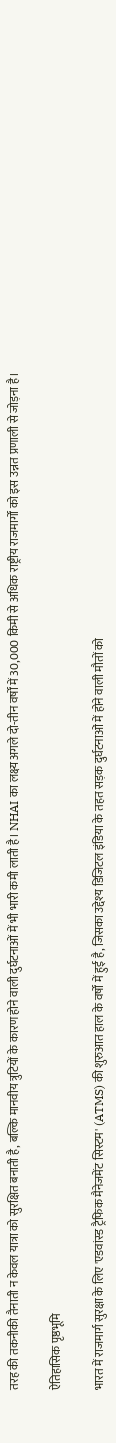तरह की तकनीकी तैनाती न केवल यात्रा को सुरक्षित बनाती है, बल्कि मानवीय त्रुटियों के कारण होने वाली दुर्घटनाओं में भी भारी कमी लाती है। NHAI का लक्ष्य अगले दो-तीन वर्षों में 30,000 किमी से अधिक राष्ट्रीय राजमार्गों को इस उन्नत प्रणाली से जोड़ना है।

ऐतिहासिक पृष्ठभूमि

भारत में राजमार्ग सुरक्षा के लिए 'एडवांस्ड ट्रैफिक मैनेजमेंट सिस्टम' (ATMS) की शुरुआत हाल के वर्षों में हुई है, जिसका उद्देश्य डिजिटल इंडिया के तहत सड़क दुर्घटनाओं में होने वाली मौतों को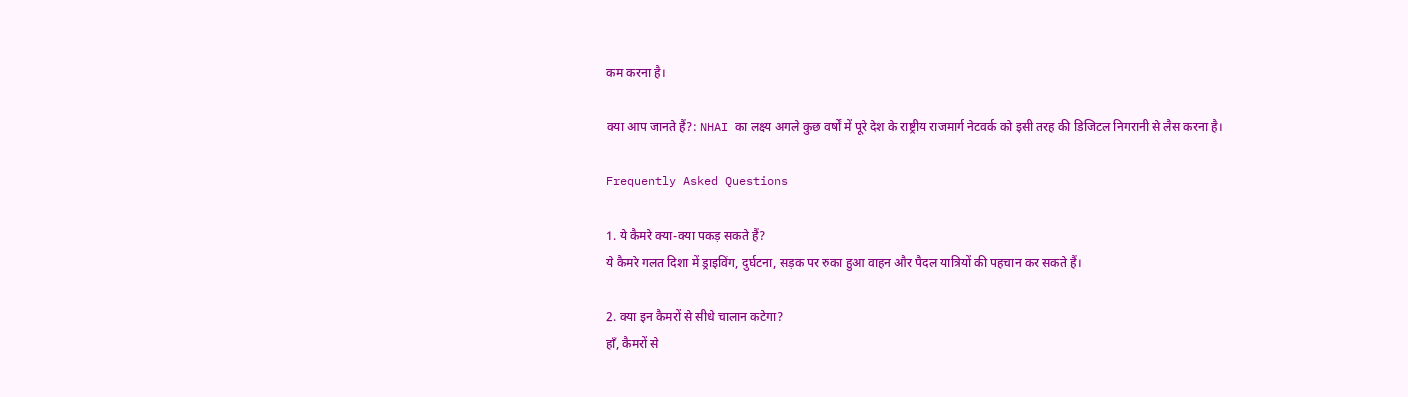कम करना है।

क्या आप जानते हैं?: NHAI का लक्ष्य अगले कुछ वर्षों में पूरे देश के राष्ट्रीय राजमार्ग नेटवर्क को इसी तरह की डिजिटल निगरानी से लैस करना है।

Frequently Asked Questions

1. ये कैमरे क्या-क्या पकड़ सकते हैं?
ये कैमरे गलत दिशा में ड्राइविंग, दुर्घटना, सड़क पर रुका हुआ वाहन और पैदल यात्रियों की पहचान कर सकते हैं।

2. क्या इन कैमरों से सीधे चालान कटेगा?
हाँ, कैमरों से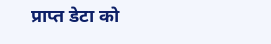प्राप्त डेटा को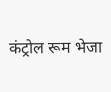कंट्रोल रूम भेजा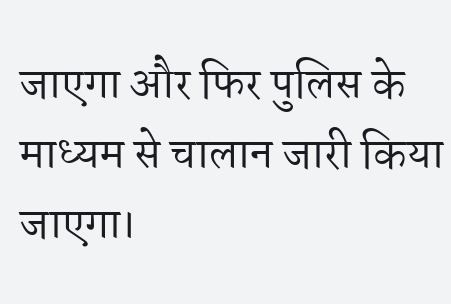जाएगा और फिर पुलिस के माध्यम से चालान जारी किया जाएगा।